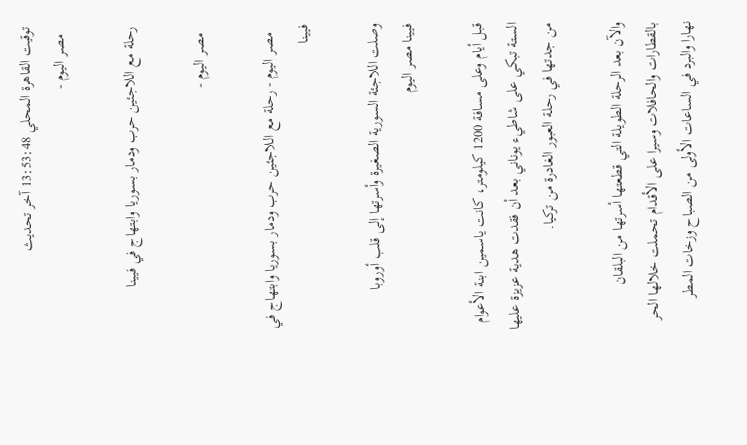توقيت القاهرة المحلي 13:53:48 آخر تحديث
  مصر اليوم -

رحلة مع اللاجئين حرب ودمار بسوريا وابتهاج في فيينا

  مصر اليوم -

  مصر اليوم - رحلة مع اللاجئين حرب ودمار بسوريا وابتهاج في فيينا

وصلت اللاجئة السورية الصغيرة وأسرتها إلى قلب أوروبا
فيينا مصر اليوم

قبل أيام وعلى مسافة 1200 كيلومتر، كانت ياسمين ابنة الأعوام الستة تبكي على شاطيء يوناني بعد أن فقدت هدية عزيزة عليها من جدتها في رحلة العبور الغادرة من تركيا.

والآن بعد الرحلة الطويلة التي قطعتها أسرتها من البلقان بالقطارات والحافلات وسيرا على الأقدام تحملت خلالها الحر نهارا والبرد في الساعات الأولى من الصباح وزخات المطر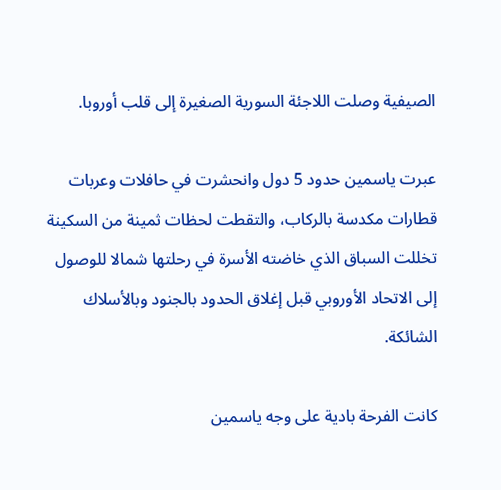الصيفية وصلت اللاجئة السورية الصغيرة إلى قلب أوروبا.

عبرت ياسمين حدود 5 دول وانحشرت في حافلات وعربات قطارات مكدسة بالركاب، والتقطت لحظات ثمينة من السكينة تخللت السباق الذي خاضته الأسرة في رحلتها شمالا للوصول إلى الاتحاد الأوروبي قبل إغلاق الحدود بالجنود وبالأسلاك الشائكة.

كانت الفرحة بادية على وجه ياسمين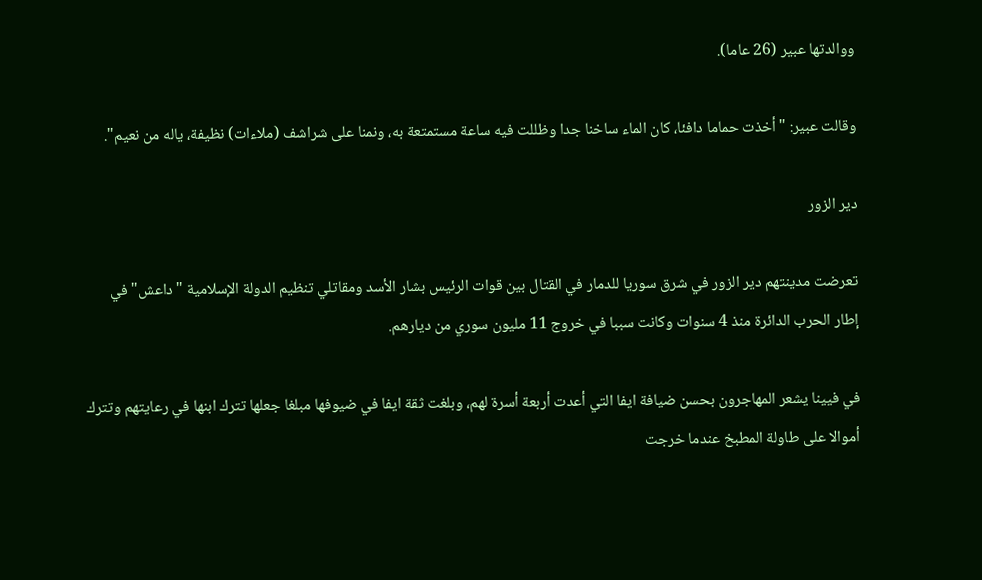ووالدتها عبير (26 عاما).

وقالت عبير: "أخذت حماما دافئا، كان الماء ساخنا جدا وظللت فيه ساعة مستمتعة به، ونمنا على شراشف (ملاءات) نظيفة، ياله من نعيم".

دير الزور

تعرضت مدينتهم دير الزور في شرق سوريا للدمار في القتال بين قوات الرئيس بشار الأسد ومقاتلي تنظيم الدولة الإسلامية "داعش" في إطار الحرب الدائرة منذ 4 سنوات وكانت سببا في خروج 11 مليون سوري من ديارهم.

في فيينا يشعر المهاجرون بحسن ضيافة ايفا التي أعدت أربعة أسرة لهم، وبلغت ثقة ايفا في ضيوفها مبلغا جعلها تترك ابنها في رعايتهم وتترك أموالا على طاولة المطبخ عندما خرجت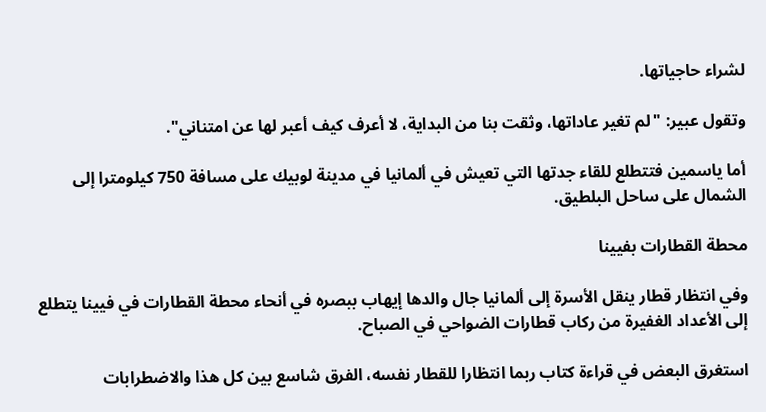لشراء حاجياتها.

وتقول عبير: "لم تغير عاداتها، وثقت بنا من البداية، لا أعرف كيف أعبر لها عن امتناني".

أما ياسمين فتتطلع للقاء جدتها التي تعيش في ألمانيا في مدينة لوبيك على مسافة 750 كيلومترا إلى الشمال على ساحل البلطيق.

محطة القطارات بفيينا

وفي انتظار قطار ينقل الأسرة إلى ألمانيا جال والدها إيهاب ببصره في أنحاء محطة القطارات في فيينا يتطلع إلى الأعداد الغفيرة من ركاب قطارات الضواحي في الصباح.

استغرق البعض في قراءة كتاب ربما انتظارا للقطار نفسه، الفرق شاسع بين كل هذا والاضطرابات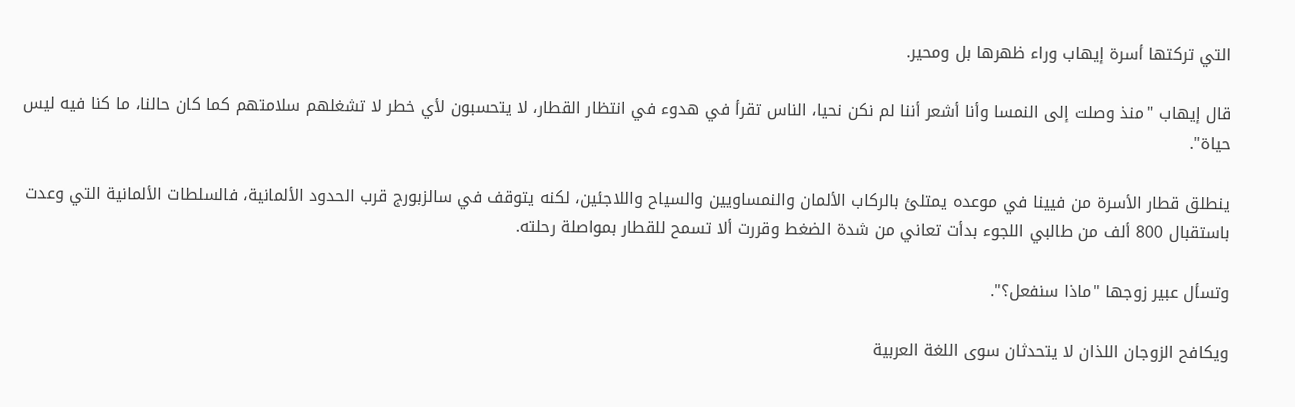التي تركتها أسرة إيهاب وراء ظهرها بل ومحير.

قال إيهاب "منذ وصلت إلى النمسا وأنا أشعر أننا لم نكن نحيا، الناس تقرأ في هدوء في انتظار القطار، لا يتحسبون لأي خطر لا تشغلهم سلامتهم كما كان حالنا، ما كنا فيه ليس حياة".

ينطلق قطار الأسرة من فيينا في موعده يمتلئ بالركاب الألمان والنمساويين والسياح واللاجئين، لكنه يتوقف في سالزبورج قرب الحدود الألمانية، فالسلطات الألمانية التي وعدت باستقبال 800 ألف من طالبي اللجوء بدأت تعاني من شدة الضغط وقررت ألا تسمح للقطار بمواصلة رحلته.

وتسأل عبير زوجها "ماذا سنفعل؟".

ويكافح الزوجان اللذان لا يتحدثان سوى اللغة العربية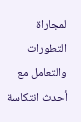لمجاراة التطورات والتعامل مع أحدث انتكاسة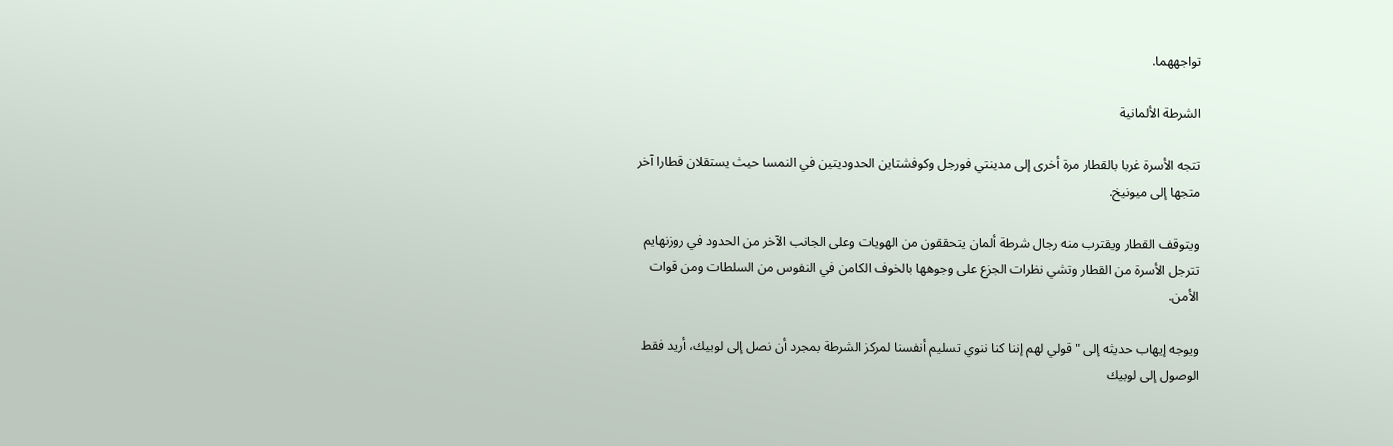تواجههما.

الشرطة الألمانية

تتجه الأسرة غربا بالقطار مرة أخرى إلى مدينتي فورجل وكوفشتاين الحدوديتين في النمسا حيث يستقلان قطارا آخر متجها إلى ميونيخ.

ويتوقف القطار ويقترب منه رجال شرطة ألمان يتحققون من الهويات وعلى الجانب الآخر من الحدود في روزنهايم تترجل الأسرة من القطار وتشي نظرات الجزع على وجوهها بالخوف الكامن في النفوس من السلطات ومن قوات الأمن.

ويوجه إيهاب حديثه إلى "قولي لهم إننا كنا ننوي تسليم أنفسنا لمركز الشرطة بمجرد أن نصل إلى لوبيك، أريد فقط الوصول إلى لوبيك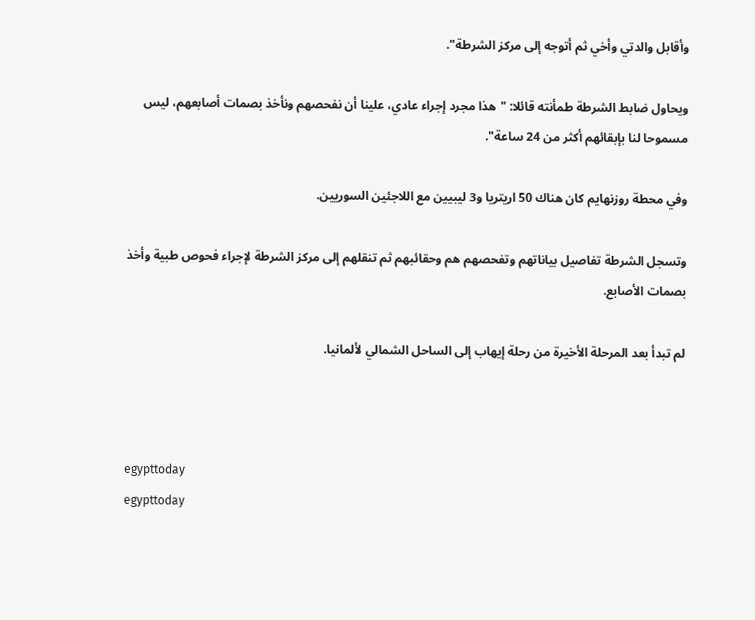وأقابل والدتي وأخي ثم أتوجه إلى مركز الشرطة".

ويحاول ضابط الشرطة طمأنته قائلا: "هذا مجرد إجراء عادي، علينا أن نفحصهم ونأخذ بصمات أصابعهم، ليس مسموحا لنا بإبقائهم أكثر من 24 ساعة".

وفي محطة روزنهايم كان هناك 50 اريتريا و3 ليبيين مع اللاجئين السوريين.

وتسجل الشرطة تفاصيل بياناتهم وتفحصهم هم وحقائبهم ثم تنقلهم إلى مركز الشرطة لإجراء فحوص طبية وأخذ بصمات الأصابع.

لم تبدأ بعد المرحلة الأخيرة من رحلة إيهاب إلى الساحل الشمالي لألمانيا.



egypttoday
egypttoday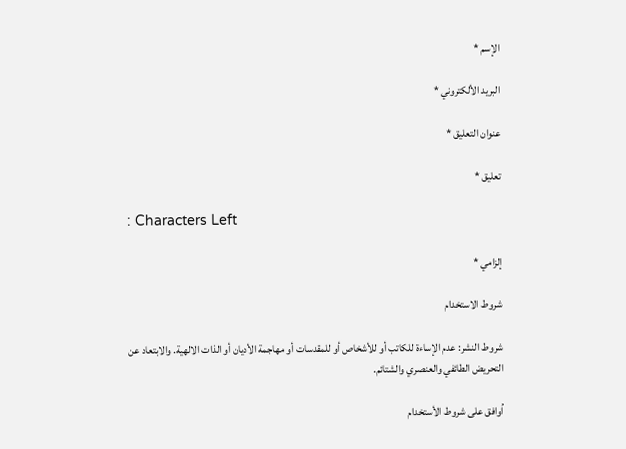الإسم *

البريد الألكتروني *

عنوان التعليق *

تعليق *

: Characters Left

إلزامي *

شروط الاستخدام

شروط النشر: عدم الإساءة للكاتب أو للأشخاص أو للمقدسات أو مهاجمة الأديان أو الذات الالهية. والابتعاد عن التحريض الطائفي والعنصري والشتائم.

اُوافق على شروط الأستخدام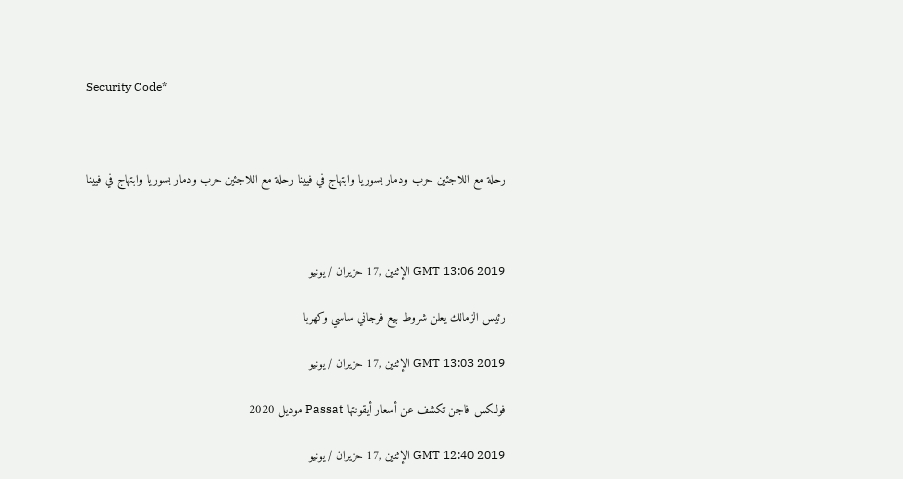Security Code*



رحلة مع اللاجئين حرب ودمار بسوريا وابتهاج في فيينا رحلة مع اللاجئين حرب ودمار بسوريا وابتهاج في فيينا



GMT 13:06 2019 الإثنين ,17 حزيران / يونيو

رئيس الزمالك يعلن شروط بيع فرجاني ساسي وكهربا

GMT 13:03 2019 الإثنين ,17 حزيران / يونيو

فولكس فاجن تكشف عن أسعار أيقونتها Passat موديل 2020

GMT 12:40 2019 الإثنين ,17 حزيران / يونيو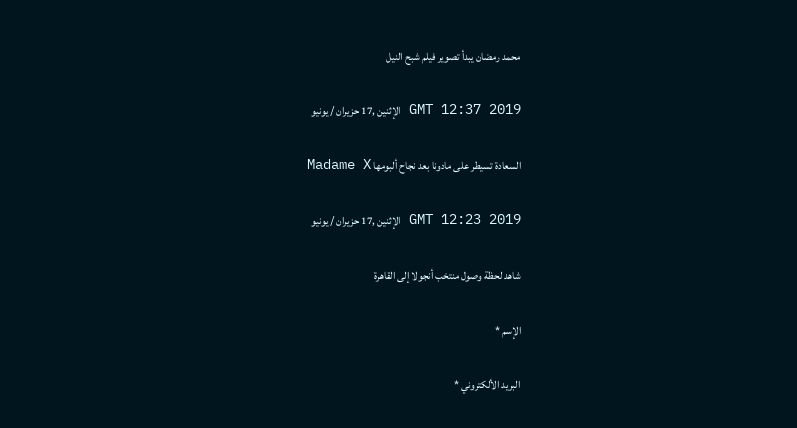محمد رمضان يبدأ تصوير فيلم شبح النيل

GMT 12:37 2019 الإثنين ,17 حزيران / يونيو

السعادة تسيطر على مادونا بعد نجاح ألبومها Madame X

GMT 12:23 2019 الإثنين ,17 حزيران / يونيو

شاهد لحظة وصول منتخب أنجولا إلى القاهرة

الإسم *

البريد الألكتروني *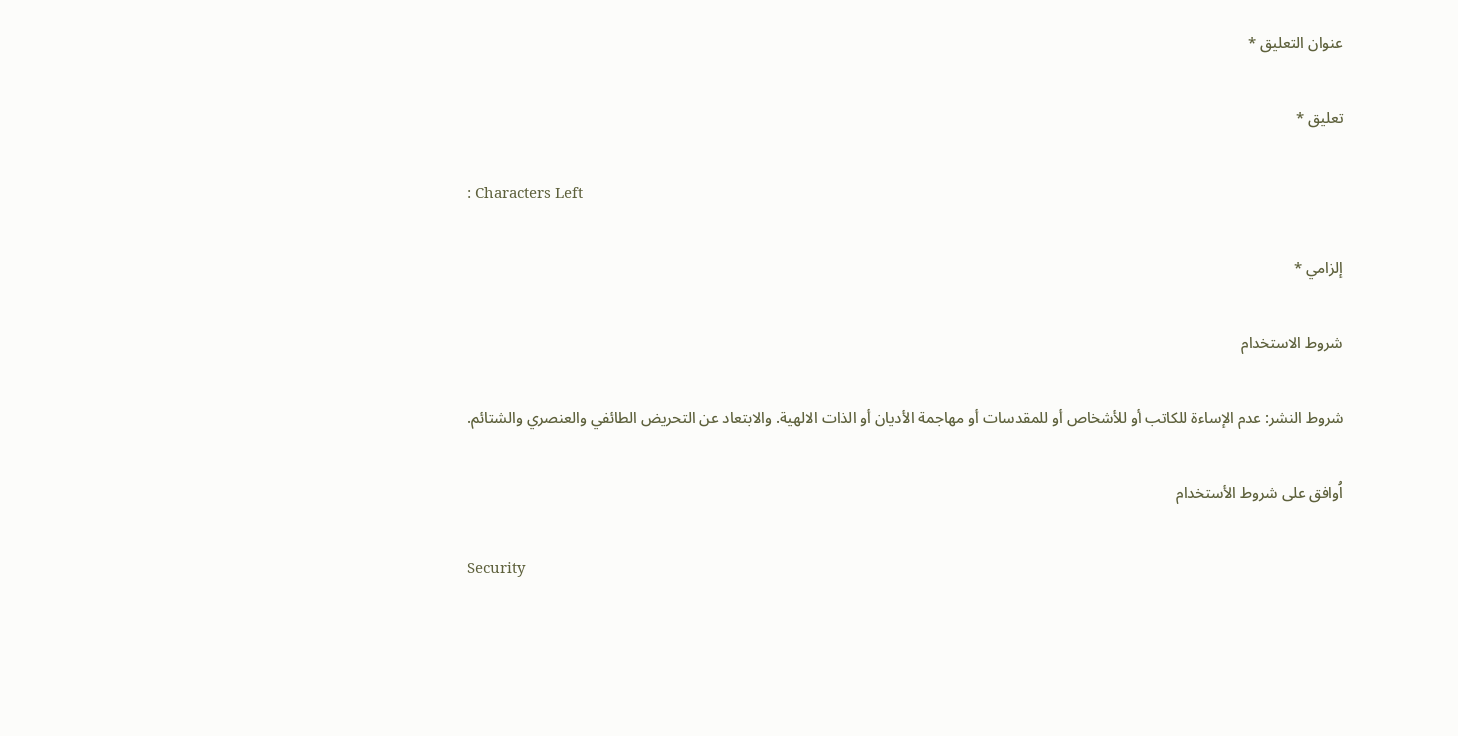عنوان التعليق *

تعليق *

: Characters Left

إلزامي *

شروط الاستخدام

شروط النشر: عدم الإساءة للكاتب أو للأشخاص أو للمقدسات أو مهاجمة الأديان أو الذات الالهية. والابتعاد عن التحريض الطائفي والعنصري والشتائم.

اُوافق على شروط الأستخدام

Security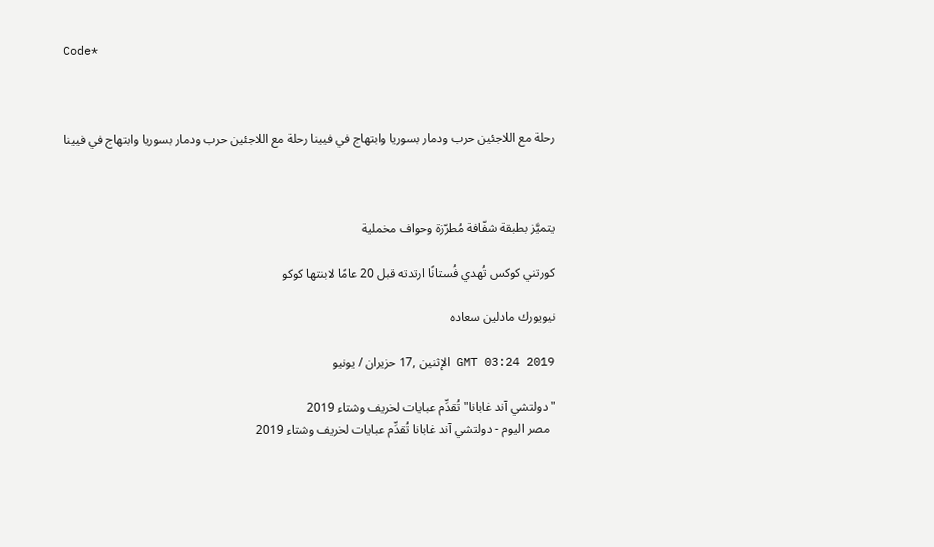Code*



رحلة مع اللاجئين حرب ودمار بسوريا وابتهاج في فيينا رحلة مع اللاجئين حرب ودمار بسوريا وابتهاج في فيينا



يتميَّز بطبقة شفّافة مُطرّزة وحواف مخملية

كورتني كوكس تُهدي فُستانًا ارتدته قبل 20 عامًا لابنتها كوكو

نيويورك مادلين سعاده

GMT 03:24 2019 الإثنين ,17 حزيران / يونيو

"دولتشي آند غابانا" تُقدِّم عبايات لخريف وشتاء 2019
  مصر اليوم - دولتشي آند غابانا تُقدِّم عبايات لخريف وشتاء 2019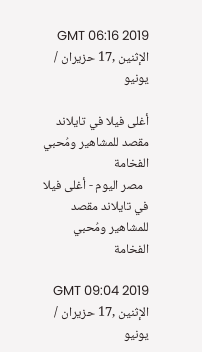GMT 06:16 2019 الإثنين ,17 حزيران / يونيو

أغلى فيلا في تايلاند مقصد للمشاهير ومُحبي الفخامة
  مصر اليوم - أغلى فيلا في تايلاند مقصد للمشاهير ومُحبي الفخامة

GMT 09:04 2019 الإثنين ,17 حزيران / يونيو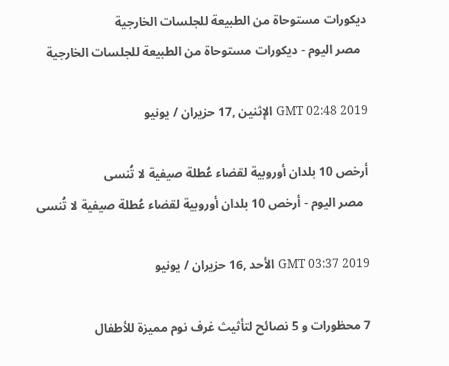ديكورات مستوحاة من الطبيعة للجلسات الخارجية
  مصر اليوم - ديكورات مستوحاة من الطبيعة للجلسات الخارجية

GMT 02:48 2019 الإثنين ,17 حزيران / يونيو

أرخص 10 بلدان أوروبية لقضاء عُطلة صيفية لا تُنسى
  مصر اليوم - أرخص 10 بلدان أوروبية لقضاء عُطلة صيفية لا تُنسى

GMT 03:37 2019 الأحد ,16 حزيران / يونيو

7 محظورات و 5 نصائح لتأثيث غرف نوم مميزة للأطفال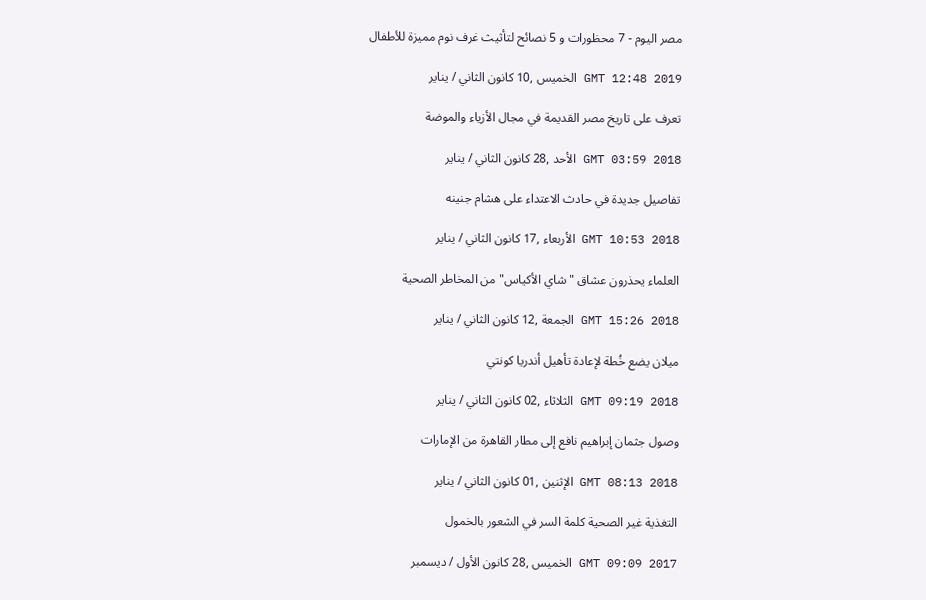مصر اليوم - 7 محظورات و 5 نصائح لتأثيث غرف نوم مميزة للأطفال

GMT 12:48 2019 الخميس ,10 كانون الثاني / يناير

تعرف على تاريخ مصر القديمة في مجال الأزياء والموضة

GMT 03:59 2018 الأحد ,28 كانون الثاني / يناير

تفاصيل جديدة في حادث الاعتداء على هشام جنينه

GMT 10:53 2018 الأربعاء ,17 كانون الثاني / يناير

العلماء يحذرون عشاق "شاي الأكياس" من المخاطر الصحية

GMT 15:26 2018 الجمعة ,12 كانون الثاني / يناير

ميلان يضع خُطة لإعادة تأهيل أندريا كونتي

GMT 09:19 2018 الثلاثاء ,02 كانون الثاني / يناير

وصول جثمان إبراهيم نافع إلى مطار القاهرة من الإمارات

GMT 08:13 2018 الإثنين ,01 كانون الثاني / يناير

التغذية غير الصحية كلمة السر في الشعور بالخمول

GMT 09:09 2017 الخميس ,28 كانون الأول / ديسمبر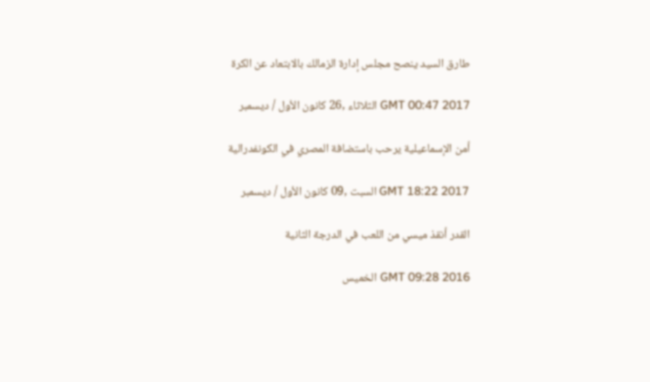طارق السيد ينصح مجلس إدارة الزمالك بالابتعاد عن الكرة

GMT 00:47 2017 الثلاثاء ,26 كانون الأول / ديسمبر

أمن الإسماعيلية يرحب باستضافة المصري في الكونفدرالية

GMT 18:22 2017 السبت ,09 كانون الأول / ديسمبر

القدر أنقذ ميسي من اللعب في الدرجة الثانية

GMT 09:28 2016 الخميس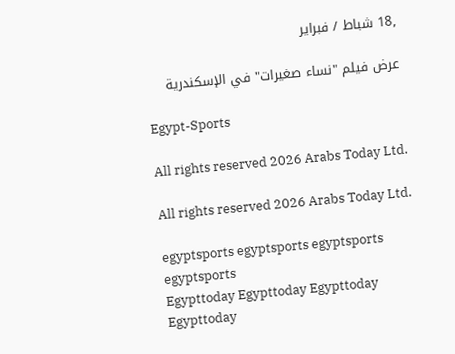,18 شباط / فبراير

عرض فيلم "نساء صغيرات" في الإسكندرية

Egypt-Sports

All rights reserved 2026 Arabs Today Ltd.

All rights reserved 2026 Arabs Today Ltd.

egyptsports egyptsports egyptsports egyptsports
Egypttoday Egypttoday Egypttoday
Egypttoday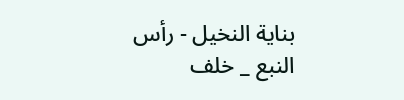بناية النخيل - رأس النبع _ خلف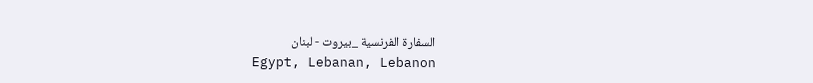السفارة الفرنسية _بيروت - لبنان
Egypt, Lebanan, Lebanon